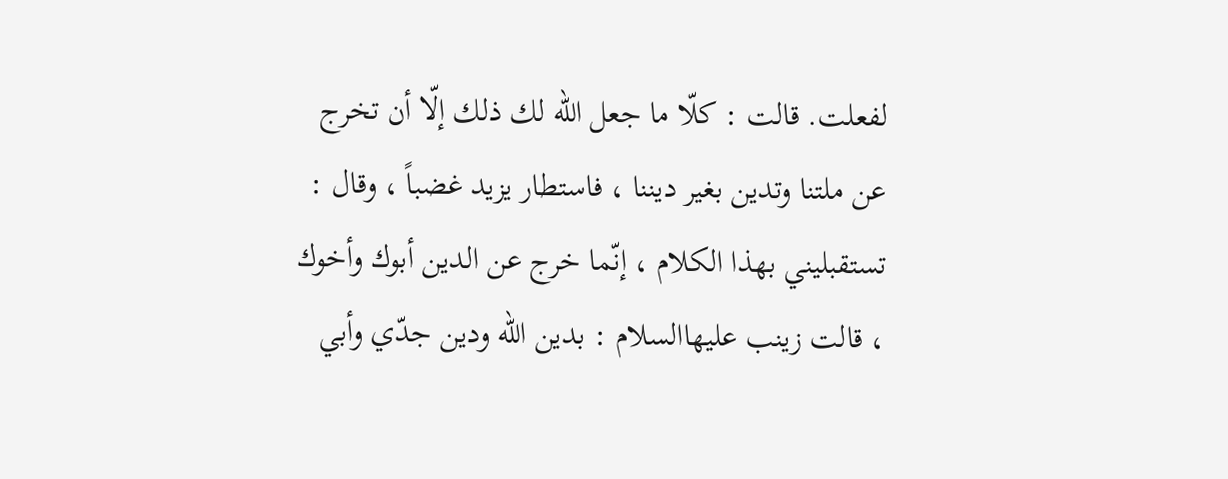لفعلت. قالت : كلّا ما جعل الله لك ذلك إلّا أن تخرج عن ملتنا وتدين بغير ديننا ، فاستطار يزيد غضباً ، وقال : تستقبليني بهذا الكلام ، إنّما خرج عن الدين أبوك وأخوك ، قالت زينب عليهاالسلام : بدين الله ودين جدّي وأبي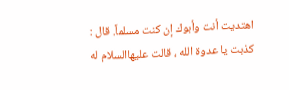اهتديت أنت وأبوك إن كنت مسلماً. قال : كذبت يا عدوة الله ، قالت عليهاالسلام له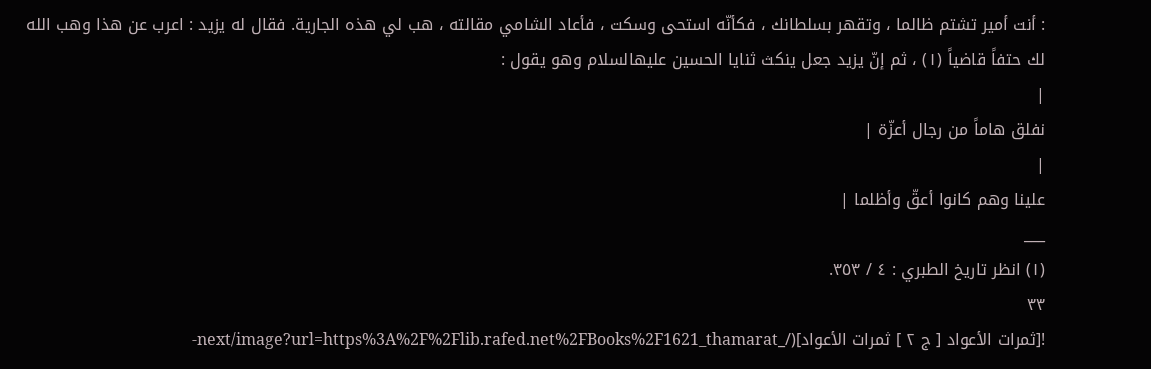: أنت أمير تشتم ظالما ، وتقهر بسلطانك ، فكأنّه استحى وسكت ، فأعاد الشامي مقالته ، هب لي هذه الجارية. فقال له يزيد : اعرب عن هذا وهب الله لك حتفاً قاضياً (١) ، ثم إنّ يزيد جعل ينكث ثنايا الحسين عليهالسلام وهو يقول :
|
نفلق هاماً من رجال أعزّة |
|
علينا وهم كانوا أعقّ وأظلما |
___
(١) انظر تاريخ الطبري : ٤ / ٣٥٣.
٣٣
![ثمرات الأعواد [ ج ٢ ] ثمرات الأعواد](/_next/image?url=https%3A%2F%2Flib.rafed.net%2FBooks%2F1621_thamarat-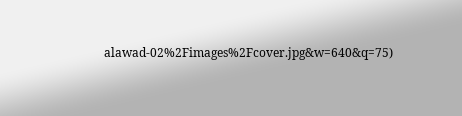alawad-02%2Fimages%2Fcover.jpg&w=640&q=75)